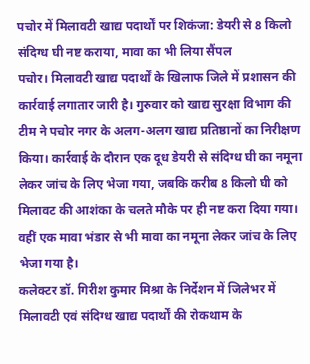पचोर में मिलावटी खाद्य पदार्थों पर शिकंजा: डेयरी से 8 किलो संदिग्ध घी नष्ट कराया, मावा का भी लिया सैंपल
पचोर। मिलावटी खाद्य पदार्थों के खिलाफ जिले में प्रशासन की कार्रवाई लगातार जारी है। गुरुवार को खाद्य सुरक्षा विभाग की टीम ने पचोर नगर के अलग-अलग खाद्य प्रतिष्ठानों का निरीक्षण किया। कार्रवाई के दौरान एक दूध डेयरी से संदिग्ध घी का नमूना लेकर जांच के लिए भेजा गया, जबकि करीब 8 किलो घी को मिलावट की आशंका के चलते मौके पर ही नष्ट करा दिया गया। वहीं एक मावा भंडार से भी मावा का नमूना लेकर जांच के लिए भेजा गया है।
कलेक्टर डॉ. गिरीश कुमार मिश्रा के निर्देशन में जिलेभर में मिलावटी एवं संदिग्ध खाद्य पदार्थों की रोकथाम के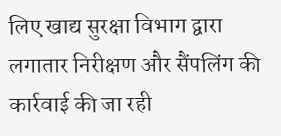लिए खाद्य सुरक्षा विभाग द्वारा लगातार निरीक्षण और सैंपलिंग की कार्रवाई की जा रही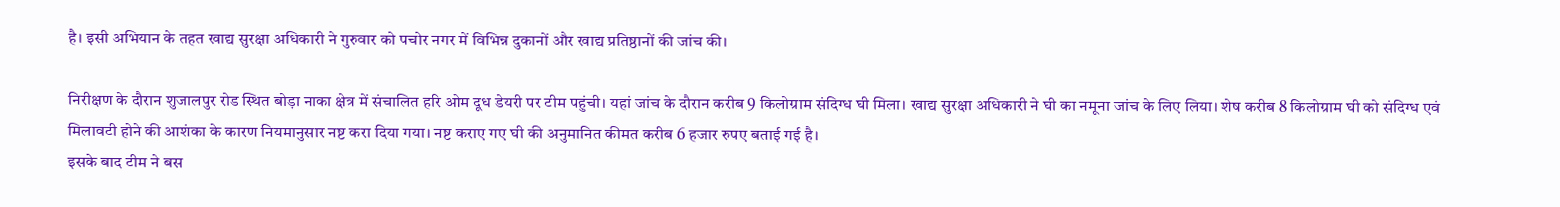है। इसी अभियान के तहत खाद्य सुरक्षा अधिकारी ने गुरुवार को पचोर नगर में विभिन्न दुकानों और खाद्य प्रतिष्ठानों की जांच की।

निरीक्षण के दौरान शुजालपुर रोड स्थित बोड़ा नाका क्षेत्र में संचालित हरि ओम दूध डेयरी पर टीम पहुंची। यहां जांच के दौरान करीब 9 किलोग्राम संदिग्ध घी मिला। खाद्य सुरक्षा अधिकारी ने घी का नमूना जांच के लिए लिया। शेष करीब 8 किलोग्राम घी को संदिग्ध एवं मिलावटी होने की आशंका के कारण नियमानुसार नष्ट करा दिया गया। नष्ट कराए गए घी की अनुमानित कीमत करीब 6 हजार रुपए बताई गई है।
इसके बाद टीम ने बस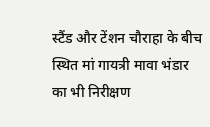स्टैंड और टेंशन चौराहा के बीच स्थित मां गायत्री मावा भंडार का भी निरीक्षण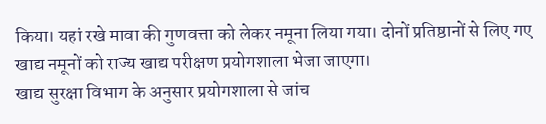किया। यहां रखे मावा की गुणवत्ता को लेकर नमूना लिया गया। दोनों प्रतिष्ठानों से लिए गए खाद्य नमूनों को राज्य खाद्य परीक्षण प्रयोगशाला भेजा जाएगा।
खाद्य सुरक्षा विभाग के अनुसार प्रयोगशाला से जांच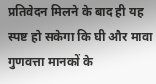प्रतिवेदन मिलने के बाद ही यह स्पष्ट हो सकेगा कि घी और मावा गुणवत्ता मानकों के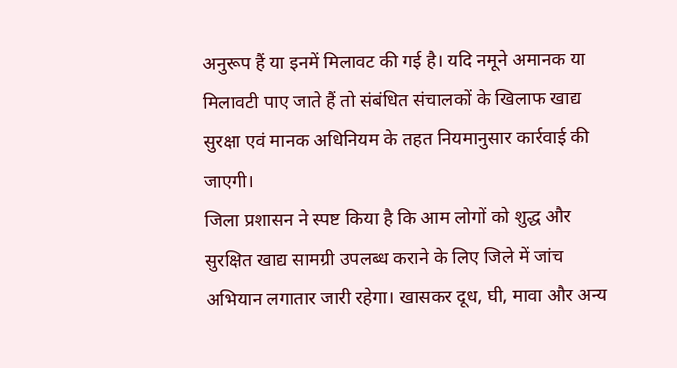अनुरूप हैं या इनमें मिलावट की गई है। यदि नमूने अमानक या मिलावटी पाए जाते हैं तो संबंधित संचालकों के खिलाफ खाद्य सुरक्षा एवं मानक अधिनियम के तहत नियमानुसार कार्रवाई की जाएगी।
जिला प्रशासन ने स्पष्ट किया है कि आम लोगों को शुद्ध और सुरक्षित खाद्य सामग्री उपलब्ध कराने के लिए जिले में जांच अभियान लगातार जारी रहेगा। खासकर दूध, घी, मावा और अन्य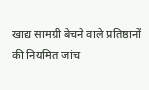खाद्य सामग्री बेचने वाले प्रतिष्ठानों की नियमित जांच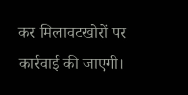कर मिलावटखोरों पर कार्रवाई की जाएगी।